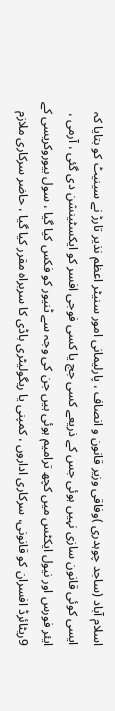اسلام آباد (ساجد چوہدری )وفاقی وزیر قانون و انصاف ، پارلیمانی امور سنیٹر اعظم نذیر تارڑ نے سینیٹ کو بتایا کہ ایسی کوئی قانون سازی نہیں ہوئی جس کے ذریعے کسی جج یا کسی فوجی افسر کو ایکسٹینشن دی گئی ، آرمی ، ایئر فورس اور نیول ایکٹس میں کچھ ترامیم ہوئی ہیں جن کی وجہ سے ٹنیور کو فکس کیا گیا ، سول بیوروکریسی کے 9ریٹائرڈ افسران کو قانونی، سرکاری اداروں ، کمپنی یا ریگولیٹری باڈی کا سربراہ مقرر کیا گیا ، حاضر سرکاری ملازم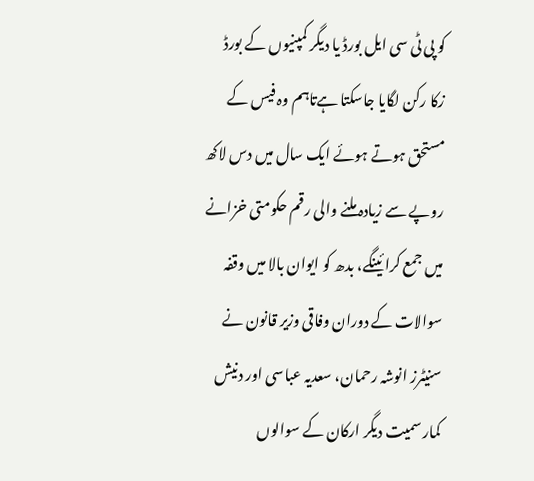کو پی ٹی سی ایل بورڈ یا دیگر کمپنیوں کے بورڈ زکا رکن لگایا جاسکتا ہےتاہم وہ فیس کے مستحق ہوتے ہوئے ایک سال میں دس لاکھ روپے سے زیادہ ملنے والی رقم حکومتی خزانے میں جمع کرائینگے، بدھ کو ایوان بالا میں وقفہ سوالات کے دوران وفاقی وزیر قانون نے سنیٹرز انوشہ رحمان، سعدیہ عباسی اور دنیش کمار سمیت دیگر ارکان کے سوالوں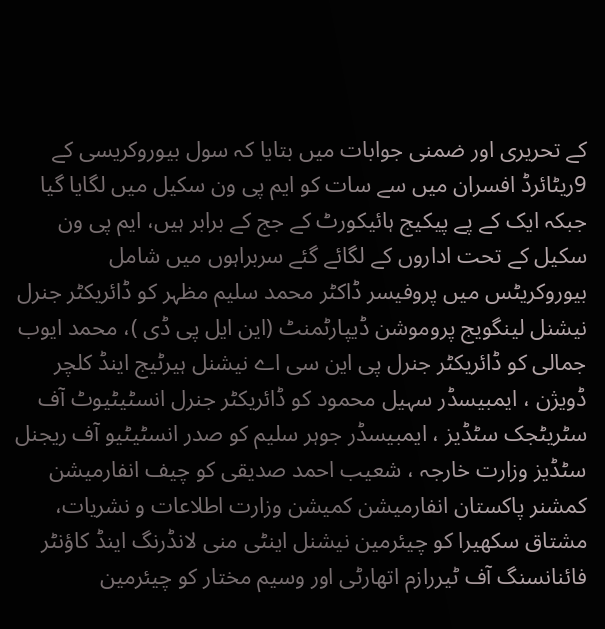کے تحریری اور ضمنی جوابات میں بتایا کہ سول بیوروکریسی کے 9ریٹائرڈ افسران میں سے سات کو ایم پی ون سکیل میں لگایا گیا جبکہ ایک کے پے پیکیج ہائیکورٹ کے جج کے برابر ہیں، ایم پی ون سکیل کے تحت اداروں کے لگائے گئے سربراہوں میں شامل بیوروکریٹس میں پروفیسر ڈاکٹر محمد سلیم مظہر کو ڈائریکٹر جنرل نیشنل لینگویج پروموشن ڈیپارٹمنٹ (این ایل پی ڈی )، محمد ایوب جمالی کو ڈائریکٹر جنرل پی این سی اے نیشنل ہیرٹیج اینڈ کلچر ڈویژن ، ایمبیسڈر سہیل محمود کو ڈائریکٹر جنرل انسٹیٹیوٹ آف سٹریٹجک سٹڈیز ، ایمبیسڈر جوہر سلیم کو صدر انسٹیٹیو آف ریجنل سٹڈیز وزارت خارجہ ، شعیب احمد صدیقی کو چیف انفارمیشن کمشنر پاکستان انفارمیشن کمیشن وزارت اطلاعات و نشریات، مشتاق سکھیرا کو چیئرمین نیشنل اینٹی منی لانڈرنگ اینڈ کاؤنٹر فائنانسنگ آف ٹیررازم اتھارٹی اور وسیم مختار کو چیئرمین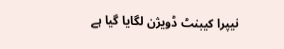نیپرا کیبنٹ ڈویژن لگایا گیا ہے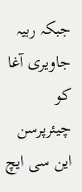جبکہ ربیہ جاویری آغا کو چیئرپرسن این سی ایچ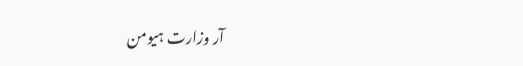آر وزارت ہیومن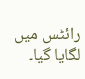رائٹس میں لگایا گیا۔